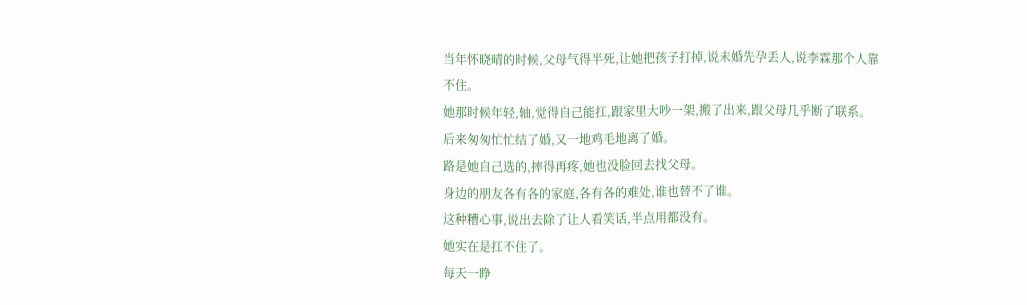当年怀晓晴的时候,父母气得半死,让她把孩子打掉,说未婚先孕丢人,说李霖那个人靠不住。
她那时候年轻,轴,觉得自己能扛,跟家里大吵一架,搬了出来,跟父母几乎断了联系。
后来匆匆忙忙结了婚,又一地鸡毛地离了婚。
路是她自己选的,摔得再疼,她也没脸回去找父母。
身边的朋友各有各的家庭,各有各的难处,谁也替不了谁。
这种糟心事,说出去除了让人看笑话,半点用都没有。
她实在是扛不住了。
每天一睁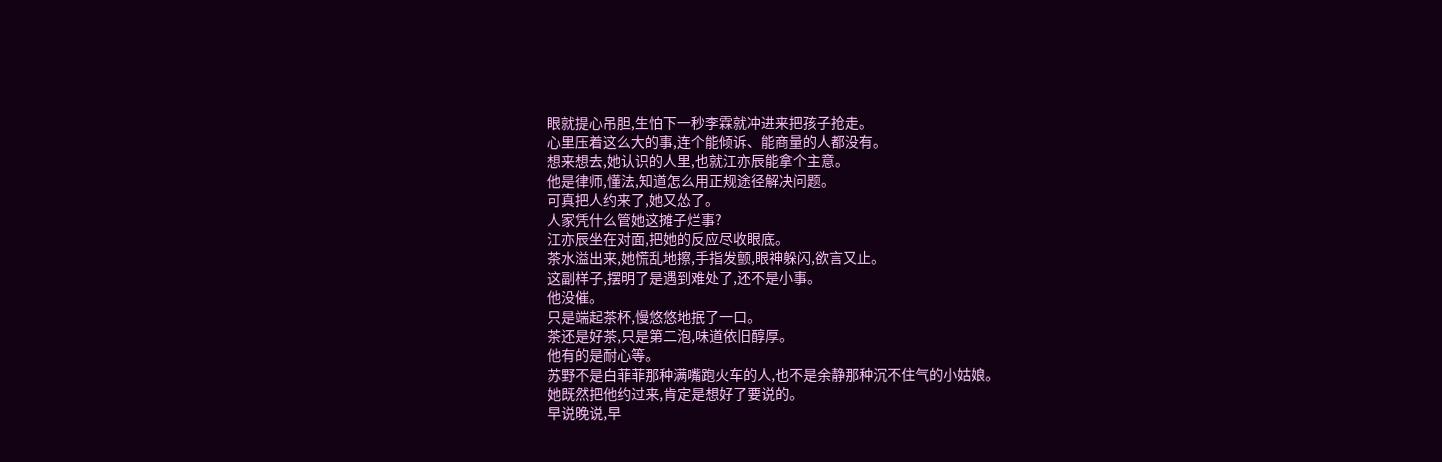眼就提心吊胆,生怕下一秒李霖就冲进来把孩子抢走。
心里压着这么大的事,连个能倾诉、能商量的人都没有。
想来想去,她认识的人里,也就江亦辰能拿个主意。
他是律师,懂法,知道怎么用正规途径解决问题。
可真把人约来了,她又怂了。
人家凭什么管她这摊子烂事?
江亦辰坐在对面,把她的反应尽收眼底。
茶水溢出来,她慌乱地擦,手指发颤,眼神躲闪,欲言又止。
这副样子,摆明了是遇到难处了,还不是小事。
他没催。
只是端起茶杯,慢悠悠地抿了一口。
茶还是好茶,只是第二泡,味道依旧醇厚。
他有的是耐心等。
苏野不是白菲菲那种满嘴跑火车的人,也不是余静那种沉不住气的小姑娘。
她既然把他约过来,肯定是想好了要说的。
早说晚说,早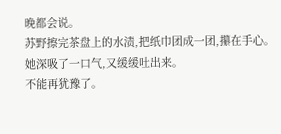晚都会说。
苏野擦完茶盘上的水渍,把纸巾团成一团,攥在手心。
她深吸了一口气,又缓缓吐出来。
不能再犹豫了。